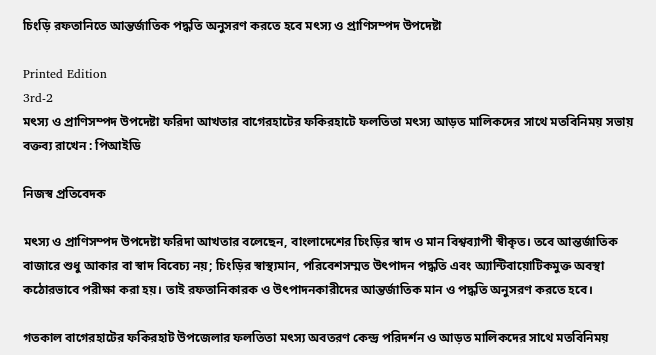চিংড়ি রফতানিতে আন্তর্জাতিক পদ্ধতি অনুসরণ করতে হবে মৎস্য ও প্রাণিসম্পদ উপদেষ্টা

Printed Edition
3rd-2
মৎস্য ও প্রাণিসম্পদ উপদেষ্টা ফরিদা আখতার বাগেরহাটের ফকিরহাটে ফলতিতা মৎস্য আড়ত মালিকদের সাথে মতবিনিময় সভায় বক্তব্য রাখেন : পিআইডি

নিজস্ব প্রতিবেদক

মৎস্য ও প্রাণিসম্পদ উপদেষ্টা ফরিদা আখতার বলেছেন, বাংলাদেশের চিংড়ির স্বাদ ও মান বিশ্বব্যাপী স্বীকৃত। তবে আন্তর্জাতিক বাজারে শুধু আকার বা স্বাদ বিবেচ্য নয়; চিংড়ির স্বাস্থ্যমান, পরিবেশসম্মত উৎপাদন পদ্ধতি এবং অ্যান্টিবায়োটিকমুক্ত অবস্থা কঠোরভাবে পরীক্ষা করা হয়। তাই রফতানিকারক ও উৎপাদনকারীদের আন্তর্জাতিক মান ও পদ্ধতি অনুসরণ করতে হবে।

গতকাল বাগেরহাটের ফকিরহাট উপজেলার ফলতিতা মৎস্য অবতরণ কেন্দ্র পরিদর্শন ও আড়ত মালিকদের সাথে মতবিনিময়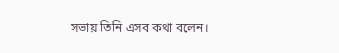সভায় তিনি এসব কথা বলেন।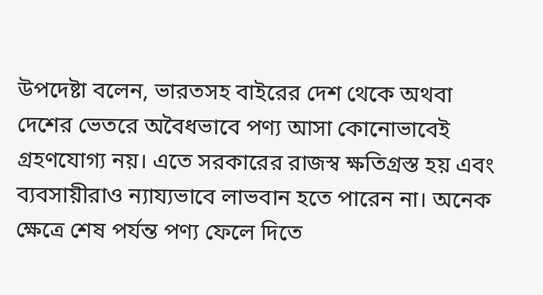উপদেষ্টা বলেন, ভারতসহ বাইরের দেশ থেকে অথবা দেশের ভেতরে অবৈধভাবে পণ্য আসা কোনোভাবেই গ্রহণযোগ্য নয়। এতে সরকারের রাজস্ব ক্ষতিগ্রস্ত হয় এবং ব্যবসায়ীরাও ন্যায্যভাবে লাভবান হতে পারেন না। অনেক ক্ষেত্রে শেষ পর্যন্ত পণ্য ফেলে দিতে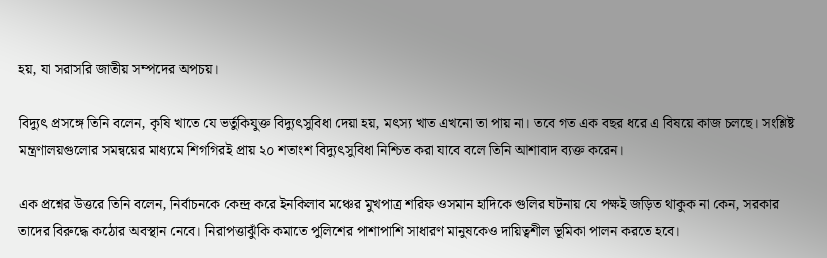হয়, যা সরাসরি জাতীয় সম্পদের অপচয়।

বিদ্যুৎ প্রসঙ্গে তিনি বলেন, কৃষি খাতে যে ভর্তুকিযুক্ত বিদ্যুৎসুবিধা দেয়া হয়, মৎস্য খাত এখনো তা পায় না। তবে গত এক বছর ধরে এ বিষয়ে কাজ চলছে। সংশ্লিষ্ট মন্ত্রণালয়গুলোর সমন্বয়ের মাধ্যমে শিগগিরই প্রায় ২০ শতাংশ বিদ্যুৎসুবিধা নিশ্চিত করা যাবে বলে তিনি আশাবাদ ব্যক্ত করেন।

এক প্রশ্নের উত্তরে তিনি বলেন, নির্বাচনকে কেন্দ্র করে ইনকিলাব মঞ্চের মুখপাত্র শরিফ ওসমান হাদিকে গুলির ঘটনায় যে পক্ষই জড়িত থাকুক না কেন, সরকার তাদের বিরুদ্ধে কঠোর অবস্থান নেবে। নিরাপত্তাঝুঁকি কমাতে পুলিশের পাশাপাশি সাধারণ মানুষকেও দায়িত্বশীল ভূমিকা পালন করতে হবে।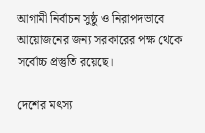আগামী নির্বাচন সুষ্ঠু ও নিরাপদভাবে আয়োজনের জন্য সরকারের পক্ষ থেকে সর্বোচ্চ প্রস্তুতি রয়েছে।

দেশের মৎস্য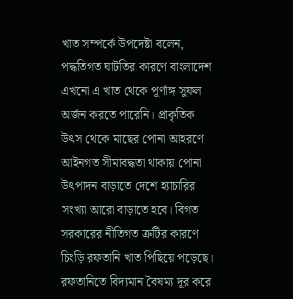খাত সম্পর্কে উপদেষ্টা বলেন, পদ্ধতিগত ঘাটতির কারণে বাংলাদেশ এখনো এ খাত থেকে পূর্ণাঙ্গ সুফল অর্জন করতে পারেনি। প্রাকৃতিক উৎস থেকে মাছের পোনা আহরণে আইনগত সীমাবদ্ধতা থাকায় পোনা উৎপাদন বাড়াতে দেশে হ্যাচারির সংখ্যা আরো বাড়াতে হবে। বিগত সরকারের নীতিগত ত্রুটির কারণে চিংড়ি রফতানি খাত পিছিয়ে পড়েছে। রফতানিতে বিদ্যমান বৈষম্য দূর করে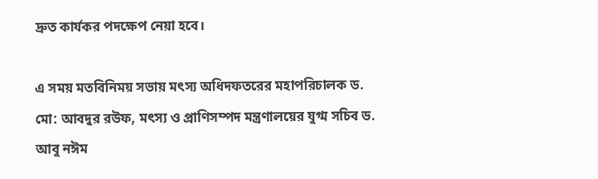দ্রুত কার্যকর পদক্ষেপ নেয়া হবে।

এ সময় মতবিনিময় সভায় মৎস্য অধিদফতরের মহাপরিচালক ড. মো: আবদুর রউফ, মৎস্য ও প্রাণিসম্পদ মন্ত্রণালয়ের যুগ্ম সচিব ড. আবু নঈম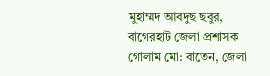মুহাম্মদ আবদুছ ছবুর, বাগেরহাট জেলা প্রশাসক গোলাম মো: বাতেন, জেলা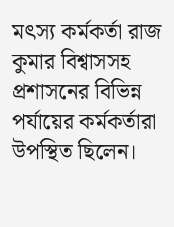মৎস্য কর্মকর্তা রাজ কুমার বিশ্বাসসহ প্রশাসনের বিভিন্ন পর্যায়ের কর্মকর্তারা উপস্থিত ছিলেন।